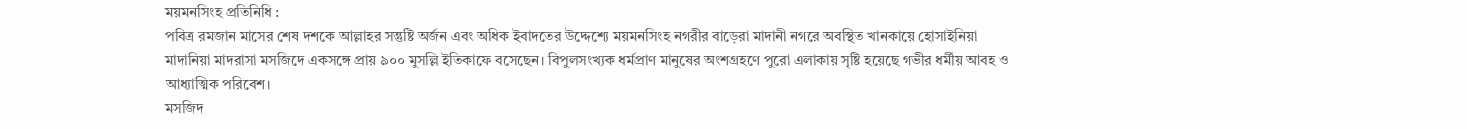ময়মনসিংহ প্রতিনিধি :
পবিত্র রমজান মাসের শেষ দশকে আল্লাহর সন্তুষ্টি অর্জন এবং অধিক ইবাদতের উদ্দেশ্যে ময়মনসিংহ নগরীর বাড়েরা মাদানী নগরে অবস্থিত খানকায়ে হোসাইনিয়া মাদানিয়া মাদরাসা মসজিদে একসঙ্গে প্রায় ৯০০ মুসল্লি ইতিকাফে বসেছেন। বিপুলসংখ্যক ধর্মপ্রাণ মানুষের অংশগ্রহণে পুরো এলাকায় সৃষ্টি হয়েছে গভীর ধর্মীয় আবহ ও আধ্যাত্মিক পরিবেশ।
মসজিদ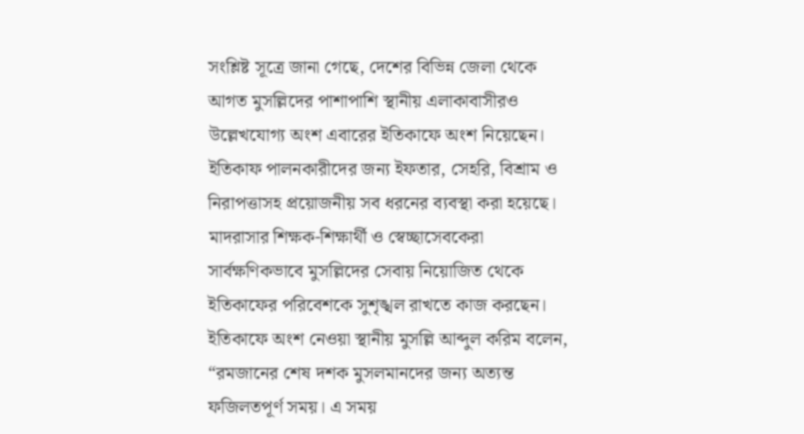সংশ্লিষ্ট সূত্রে জানা গেছে, দেশের বিভিন্ন জেলা থেকে আগত মুসল্লিদের পাশাপাশি স্থানীয় এলাকাবাসীরও উল্লেখযোগ্য অংশ এবারের ইতিকাফে অংশ নিয়েছেন। ইতিকাফ পালনকারীদের জন্য ইফতার, সেহরি, বিশ্রাম ও নিরাপত্তাসহ প্রয়োজনীয় সব ধরনের ব্যবস্থা করা হয়েছে। মাদরাসার শিক্ষক-শিক্ষার্থী ও স্বেচ্ছাসেবকেরা সার্বক্ষণিকভাবে মুসল্লিদের সেবায় নিয়োজিত থেকে ইতিকাফের পরিবেশকে সুশৃঙ্খল রাখতে কাজ করছেন।
ইতিকাফে অংশ নেওয়া স্থানীয় মুসল্লি আব্দুল করিম বলেন, “রমজানের শেষ দশক মুসলমানদের জন্য অত্যন্ত ফজিলতপূর্ণ সময়। এ সময়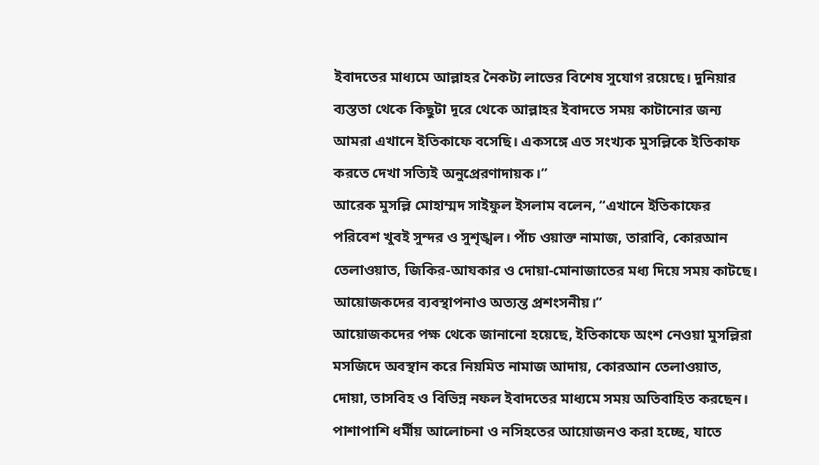ইবাদতের মাধ্যমে আল্লাহর নৈকট্য লাভের বিশেষ সুযোগ রয়েছে। দুনিয়ার ব্যস্ততা থেকে কিছুটা দূরে থেকে আল্লাহর ইবাদতে সময় কাটানোর জন্য আমরা এখানে ইতিকাফে বসেছি। একসঙ্গে এত সংখ্যক মুসল্লিকে ইতিকাফ করতে দেখা সত্যিই অনুপ্রেরণাদায়ক।”
আরেক মুসল্লি মোহাম্মদ সাইফুল ইসলাম বলেন, “এখানে ইতিকাফের পরিবেশ খুবই সুন্দর ও সুশৃঙ্খল। পাঁচ ওয়াক্ত নামাজ, তারাবি, কোরআন তেলাওয়াত, জিকির-আযকার ও দোয়া-মোনাজাতের মধ্য দিয়ে সময় কাটছে। আয়োজকদের ব্যবস্থাপনাও অত্যন্ত প্রশংসনীয়।”
আয়োজকদের পক্ষ থেকে জানানো হয়েছে, ইতিকাফে অংশ নেওয়া মুসল্লিরা মসজিদে অবস্থান করে নিয়মিত নামাজ আদায়, কোরআন তেলাওয়াত, দোয়া, তাসবিহ ও বিভিন্ন নফল ইবাদতের মাধ্যমে সময় অতিবাহিত করছেন। পাশাপাশি ধর্মীয় আলোচনা ও নসিহতের আয়োজনও করা হচ্ছে, যাতে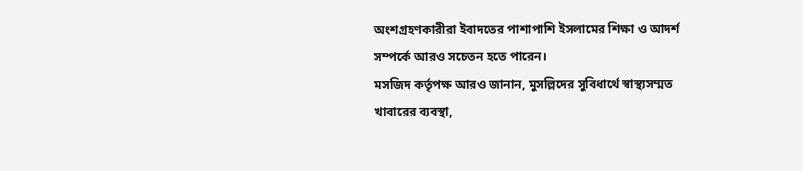অংশগ্রহণকারীরা ইবাদতের পাশাপাশি ইসলামের শিক্ষা ও আদর্শ সম্পর্কে আরও সচেতন হতে পারেন।
মসজিদ কর্তৃপক্ষ আরও জানান, মুসল্লিদের সুবিধার্থে স্বাস্থ্যসম্মত খাবারের ব্যবস্থা,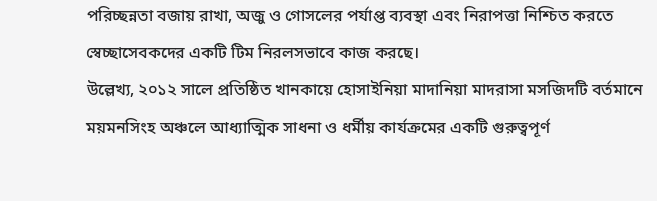পরিচ্ছন্নতা বজায় রাখা, অজু ও গোসলের পর্যাপ্ত ব্যবস্থা এবং নিরাপত্তা নিশ্চিত করতে স্বেচ্ছাসেবকদের একটি টিম নিরলসভাবে কাজ করছে।
উল্লেখ্য, ২০১২ সালে প্রতিষ্ঠিত খানকায়ে হোসাইনিয়া মাদানিয়া মাদরাসা মসজিদটি বর্তমানে ময়মনসিংহ অঞ্চলে আধ্যাত্মিক সাধনা ও ধর্মীয় কার্যক্রমের একটি গুরুত্বপূর্ণ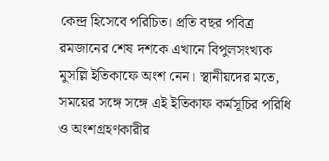কেন্দ্র হিসেবে পরিচিত। প্রতি বছর পবিত্র রমজানের শেষ দশকে এখানে বিপুলসংখ্যক মুসল্লি ইতিকাফে অংশ নেন। স্থানীয়দের মতে, সময়ের সঙ্গে সঙ্গে এই ইতিকাফ কর্মসূচির পরিধি ও অংশগ্রহণকারীর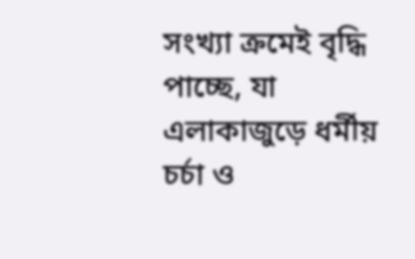সংখ্যা ক্রমেই বৃদ্ধি পাচ্ছে, যা এলাকাজুড়ে ধর্মীয় চর্চা ও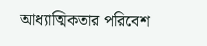আধ্যাত্মিকতার পরিবেশ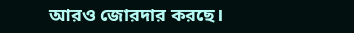আরও জোরদার করছে।